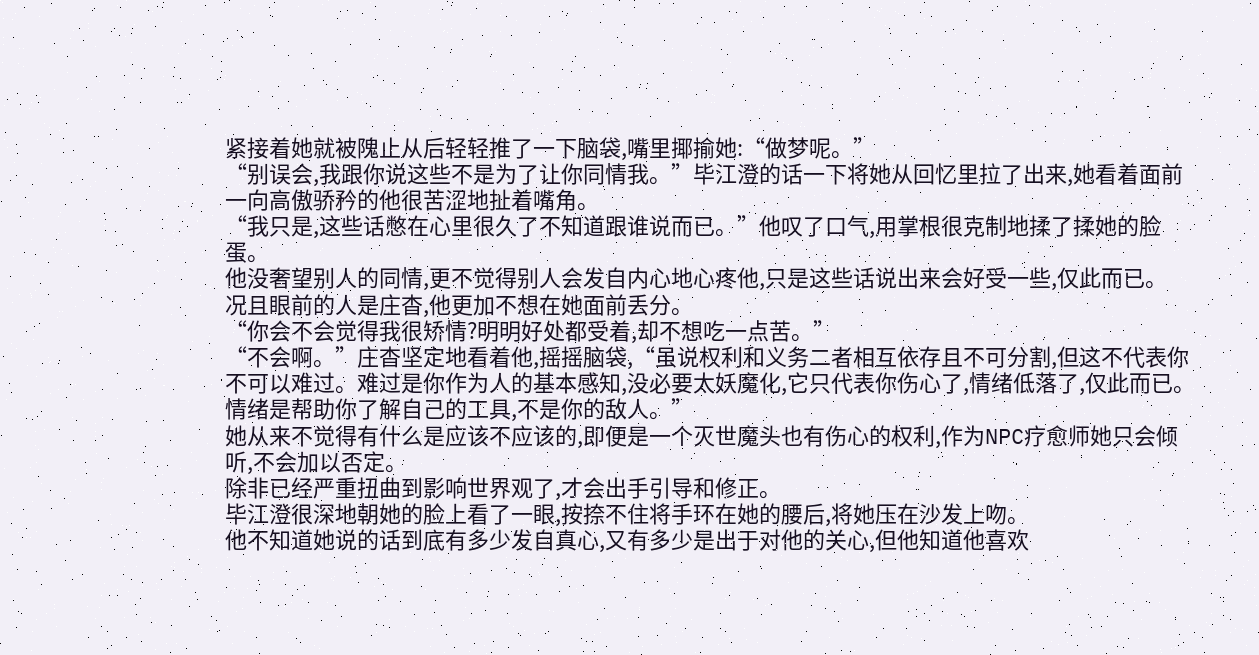紧接着她就被隗止从后轻轻推了一下脑袋,嘴里揶揄她:“做梦呢。”
“别误会,我跟你说这些不是为了让你同情我。”毕江澄的话一下将她从回忆里拉了出来,她看着面前一向高傲骄矜的他很苦涩地扯着嘴角。
“我只是,这些话憋在心里很久了不知道跟谁说而已。”他叹了口气,用掌根很克制地揉了揉她的脸蛋。
他没奢望别人的同情,更不觉得别人会发自内心地心疼他,只是这些话说出来会好受一些,仅此而已。
况且眼前的人是庄杳,他更加不想在她面前丢分。
“你会不会觉得我很矫情?明明好处都受着,却不想吃一点苦。”
“不会啊。”庄杳坚定地看着他,摇摇脑袋,“虽说权利和义务二者相互依存且不可分割,但这不代表你不可以难过。难过是你作为人的基本感知,没必要太妖魔化,它只代表你伤心了,情绪低落了,仅此而已。情绪是帮助你了解自己的工具,不是你的敌人。”
她从来不觉得有什么是应该不应该的,即便是一个灭世魔头也有伤心的权利,作为NPC疗愈师她只会倾听,不会加以否定。
除非已经严重扭曲到影响世界观了,才会出手引导和修正。
毕江澄很深地朝她的脸上看了一眼,按捺不住将手环在她的腰后,将她压在沙发上吻。
他不知道她说的话到底有多少发自真心,又有多少是出于对他的关心,但他知道他喜欢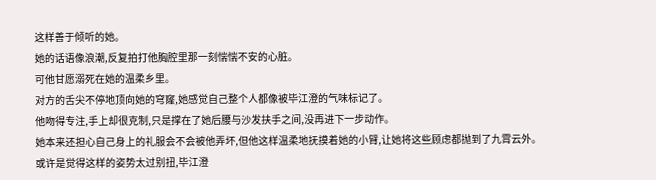这样善于倾听的她。
她的话语像浪潮,反复拍打他胸腔里那一刻惴惴不安的心脏。
可他甘愿溺死在她的温柔乡里。
对方的舌尖不停地顶向她的穹窿,她感觉自己整个人都像被毕江澄的气味标记了。
他吻得专注,手上却很克制,只是撑在了她后腰与沙发扶手之间,没再进下一步动作。
她本来还担心自己身上的礼服会不会被他弄坏,但他这样温柔地抚摸着她的小臂,让她将这些顾虑都抛到了九霄云外。
或许是觉得这样的姿势太过别扭,毕江澄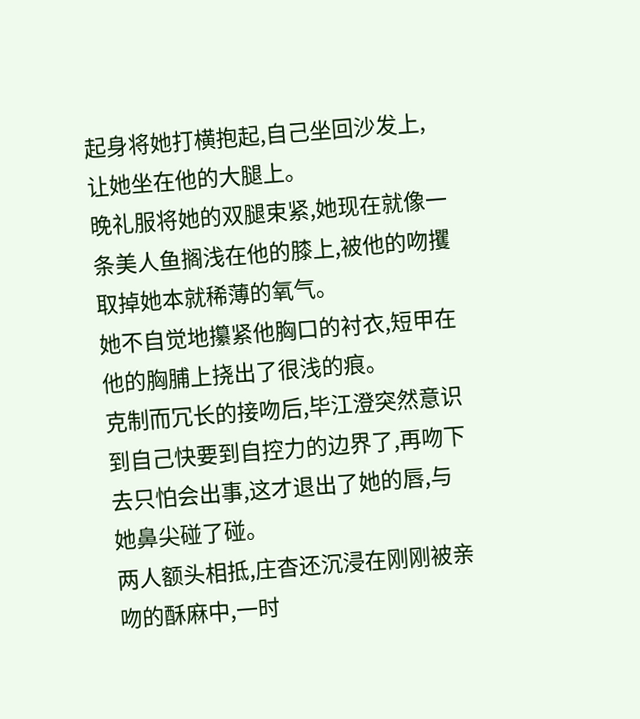起身将她打横抱起,自己坐回沙发上,让她坐在他的大腿上。
晚礼服将她的双腿束紧,她现在就像一条美人鱼搁浅在他的膝上,被他的吻攫取掉她本就稀薄的氧气。
她不自觉地攥紧他胸口的衬衣,短甲在他的胸脯上挠出了很浅的痕。
克制而冗长的接吻后,毕江澄突然意识到自己快要到自控力的边界了,再吻下去只怕会出事,这才退出了她的唇,与她鼻尖碰了碰。
两人额头相抵,庄杳还沉浸在刚刚被亲吻的酥麻中,一时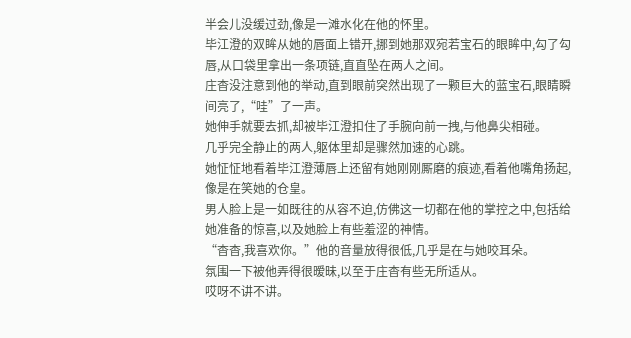半会儿没缓过劲,像是一滩水化在他的怀里。
毕江澄的双眸从她的唇面上错开,挪到她那双宛若宝石的眼眸中,勾了勾唇,从口袋里拿出一条项链,直直坠在两人之间。
庄杳没注意到他的举动,直到眼前突然出现了一颗巨大的蓝宝石,眼睛瞬间亮了,“哇”了一声。
她伸手就要去抓,却被毕江澄扣住了手腕向前一拽,与他鼻尖相碰。
几乎完全静止的两人,躯体里却是骤然加速的心跳。
她怔怔地看着毕江澄薄唇上还留有她刚刚厮磨的痕迹,看着他嘴角扬起,像是在笑她的仓皇。
男人脸上是一如既往的从容不迫,仿佛这一切都在他的掌控之中,包括给她准备的惊喜,以及她脸上有些羞涩的神情。
“杳杳,我喜欢你。”他的音量放得很低,几乎是在与她咬耳朵。
氛围一下被他弄得很暧昧,以至于庄杳有些无所适从。
哎呀不讲不讲。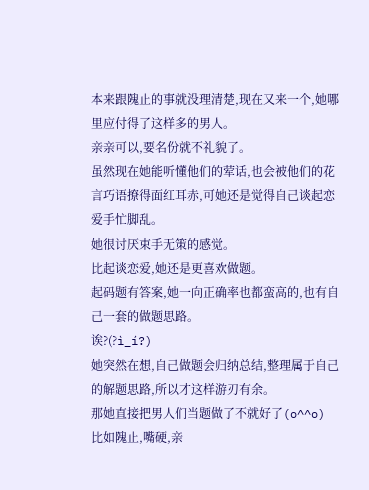本来跟隗止的事就没理清楚,现在又来一个,她哪里应付得了这样多的男人。
亲亲可以,要名份就不礼貌了。
虽然现在她能听懂他们的荤话,也会被他们的花言巧语撩得面红耳赤,可她还是觉得自己谈起恋爱手忙脚乱。
她很讨厌束手无策的感觉。
比起谈恋爱,她还是更喜欢做题。
起码题有答案,她一向正确率也都蛮高的,也有自己一套的做题思路。
诶?(?ì_í?)
她突然在想,自己做题会归纳总结,整理属于自己的解题思路,所以才这样游刃有余。
那她直接把男人们当题做了不就好了(o^^o)
比如隗止,嘴硬,亲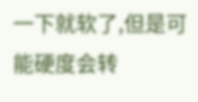一下就软了,但是可能硬度会转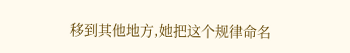移到其他地方,她把这个规律命名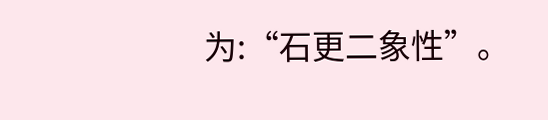为:“石更二象性”。